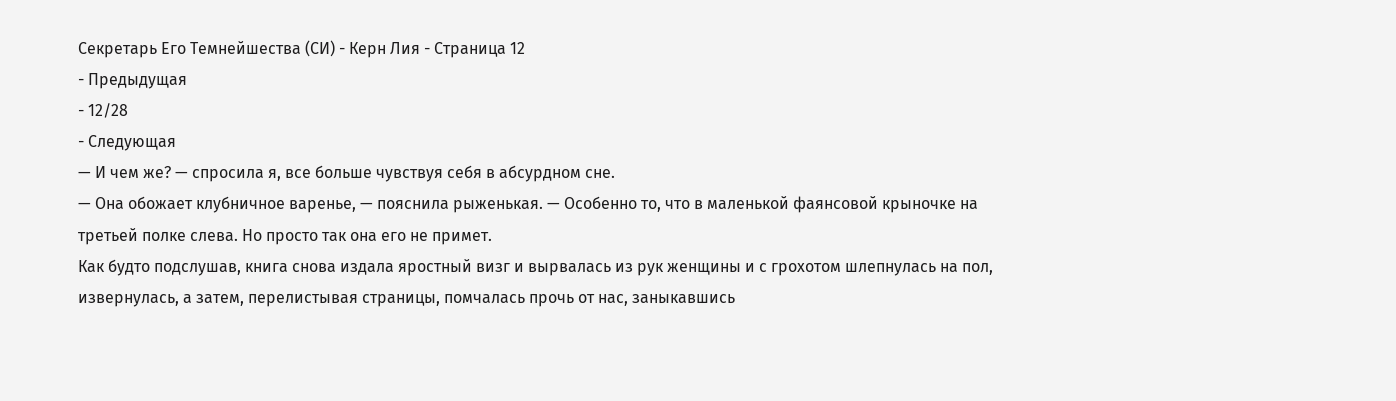Секретарь Его Темнейшества (СИ) - Керн Лия - Страница 12
- Предыдущая
- 12/28
- Следующая
— И чем же? — спросила я, все больше чувствуя себя в абсурдном сне.
— Она обожает клубничное варенье, — пояснила рыженькая. — Особенно то, что в маленькой фаянсовой крыночке на третьей полке слева. Но просто так она его не примет.
Как будто подслушав, книга снова издала яростный визг и вырвалась из рук женщины и с грохотом шлепнулась на пол, извернулась, а затем, перелистывая страницы, помчалась прочь от нас, заныкавшись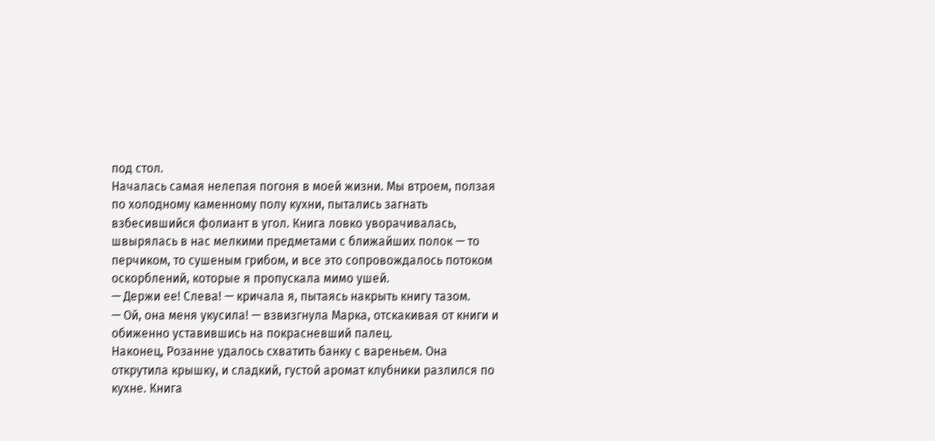под стол.
Началась самая нелепая погоня в моей жизни. Мы втроем, ползая по холодному каменному полу кухни, пытались загнать взбесившийся фолиант в угол. Книга ловко уворачивалась, швырялась в нас мелкими предметами с ближайших полок — то перчиком, то сушеным грибом, и все это сопровождалось потоком оскорблений, которые я пропускала мимо ушей.
— Держи ее! Слева! — кричала я, пытаясь накрыть книгу тазом.
— Ой, она меня укусила! — взвизгнула Марка, отскакивая от книги и обиженно уставившись на покрасневший палец.
Наконец, Розанне удалось схватить банку с вареньем. Она открутила крышку, и сладкий, густой аромат клубники разлился по кухне. Книга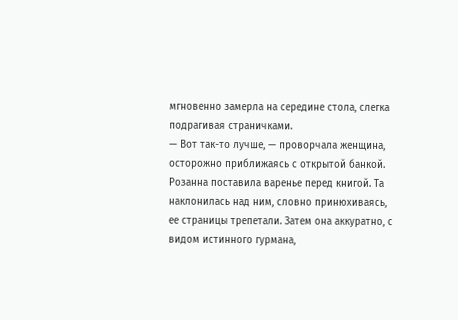мгновенно замерла на середине стола, слегка подрагивая страничками.
— Вот так-то лучше, — проворчала женщина, осторожно приближаясь с открытой банкой.
Розанна поставила варенье перед книгой. Та наклонилась над ним, словно принюхиваясь, ее страницы трепетали. Затем она аккуратно, с видом истинного гурмана,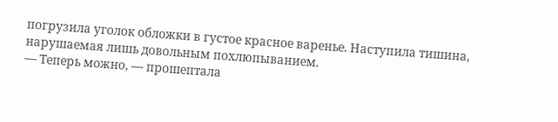погрузила уголок обложки в густое красное варенье. Наступила тишина, нарушаемая лишь довольным похлюпыванием.
— Теперь можно, — прошептала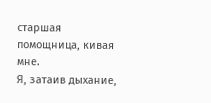старшая помощница, кивая мне.
Я, затаив дыхание,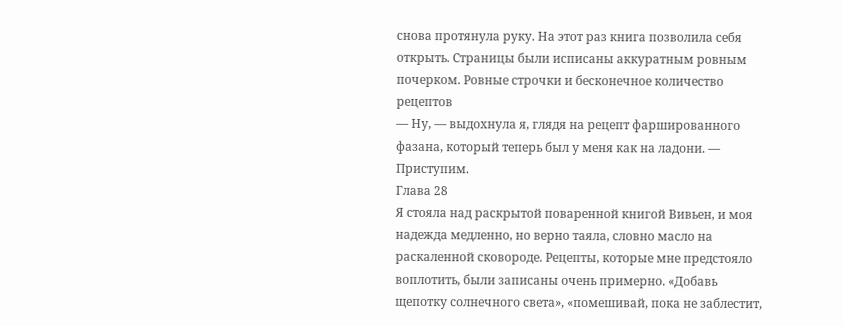снова протянула руку. На этот раз книга позволила себя открыть. Страницы были исписаны аккуратным ровным почерком. Ровные строчки и бесконечное количество рецептов
— Ну, — выдохнула я, глядя на рецепт фаршированного фазана, который теперь был у меня как на ладони. — Приступим.
Глава 28
Я стояла над раскрытой поваренной книгой Вивьен, и моя надежда медленно, но верно таяла, словно масло на раскаленной сковороде. Рецепты, которые мне предстояло воплотить, были записаны очень примерно. «Добавь щепотку солнечного света», «помешивай, пока не заблестит,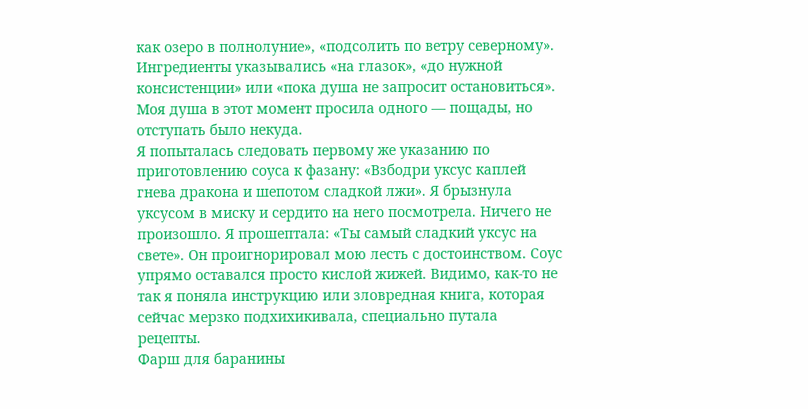как озеро в полнолуние», «подсолить по ветру северному». Ингредиенты указывались «на глазок», «до нужной консистенции» или «пока душа не запросит остановиться».
Моя душа в этот момент просила одного — пощады, но отступать было некуда.
Я попыталась следовать первому же указанию по приготовлению соуса к фазану: «Взбодри уксус каплей гнева дракона и шепотом сладкой лжи». Я брызнула уксусом в миску и сердито на него посмотрела. Ничего не произошло. Я прошептала: «Ты самый сладкий уксус на свете». Он проигнорировал мою лесть с достоинством. Соус упрямо оставался просто кислой жижей. Видимо, как-то не так я поняла инструкцию или зловредная книга, которая сейчас мерзко подхихикивала, специально путала рецепты.
Фарш для баранины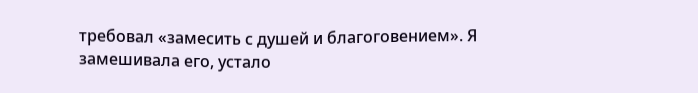требовал «замесить с душей и благоговением». Я замешивала его, устало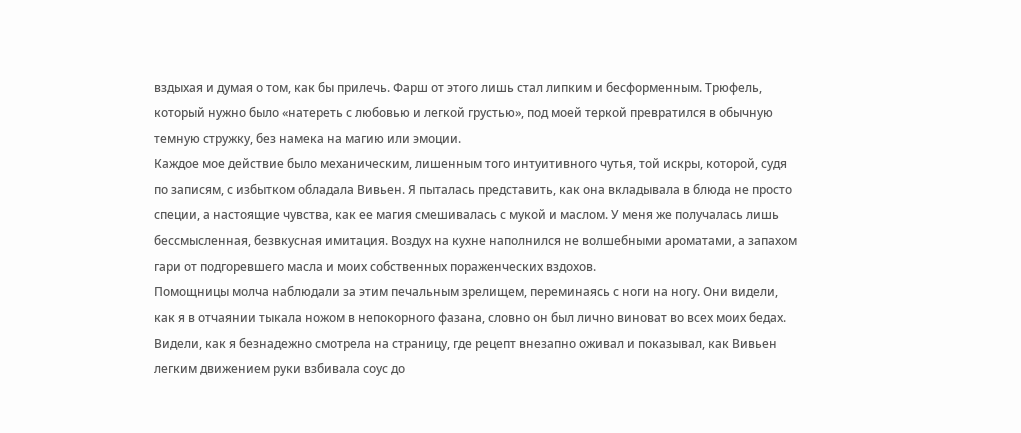вздыхая и думая о том, как бы прилечь. Фарш от этого лишь стал липким и бесформенным. Трюфель, который нужно было «натереть с любовью и легкой грустью», под моей теркой превратился в обычную темную стружку, без намека на магию или эмоции.
Каждое мое действие было механическим, лишенным того интуитивного чутья, той искры, которой, судя по записям, с избытком обладала Вивьен. Я пыталась представить, как она вкладывала в блюда не просто специи, а настоящие чувства, как ее магия смешивалась с мукой и маслом. У меня же получалась лишь бессмысленная, безвкусная имитация. Воздух на кухне наполнился не волшебными ароматами, а запахом гари от подгоревшего масла и моих собственных пораженческих вздохов.
Помощницы молча наблюдали за этим печальным зрелищем, переминаясь с ноги на ногу. Они видели, как я в отчаянии тыкала ножом в непокорного фазана, словно он был лично виноват во всех моих бедах. Видели, как я безнадежно смотрела на страницу, где рецепт внезапно оживал и показывал, как Вивьен легким движением руки взбивала соус до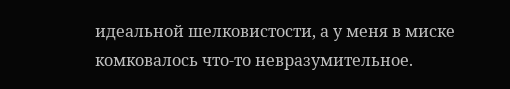идеальной шелковистости, а у меня в миске комковалось что-то невразумительное.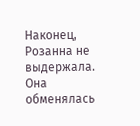Наконец, Розанна не выдержала. Она обменялась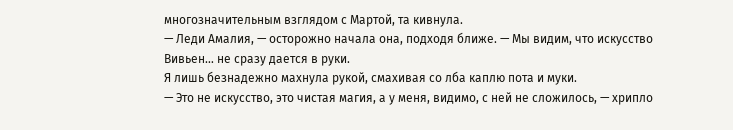многозначительным взглядом с Мартой, та кивнула.
— Леди Амалия, — осторожно начала она, подходя ближе. — Мы видим, что искусство Вивьен… не сразу дается в руки.
Я лишь безнадежно махнула рукой, смахивая со лба каплю пота и муки.
— Это не искусство, это чистая магия, а у меня, видимо, с ней не сложилось, — хрипло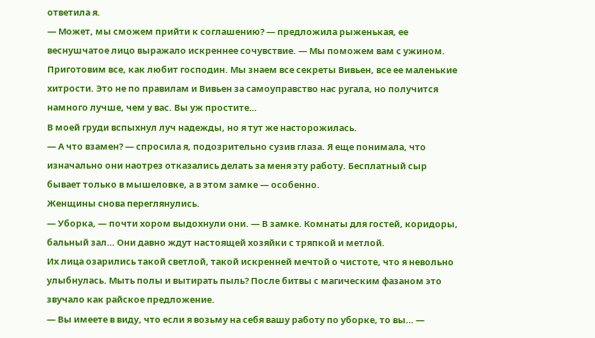ответила я.
— Может, мы сможем прийти к соглашению? — предложила рыженькая, ее веснушчатое лицо выражало искреннее сочувствие. — Мы поможем вам с ужином. Приготовим все, как любит господин. Мы знаем все секреты Вивьен, все ее маленькие хитрости. Это не по правилам и Вивьен за самоуправство нас ругала, но получится намного лучше, чем у вас. Вы уж простите…
В моей груди вспыхнул луч надежды, но я тут же насторожилась.
— А что взамен? — спросила я, подозрительно сузив глаза. Я еще понимала, что изначально они наотрез отказались делать за меня эту работу. Бесплатный сыр бывает только в мышеловке, а в этом замке — особенно.
Женщины снова переглянулись.
— Уборка, — почти хором выдохнули они. — В замке. Комнаты для гостей, коридоры, бальный зал… Они давно ждут настоящей хозяйки с тряпкой и метлой.
Их лица озарились такой светлой, такой искренней мечтой о чистоте, что я невольно улыбнулась. Мыть полы и вытирать пыль? После битвы с магическим фазаном это звучало как райское предложение.
— Вы имеете в виду, что если я возьму на себя вашу работу по уборке, то вы… —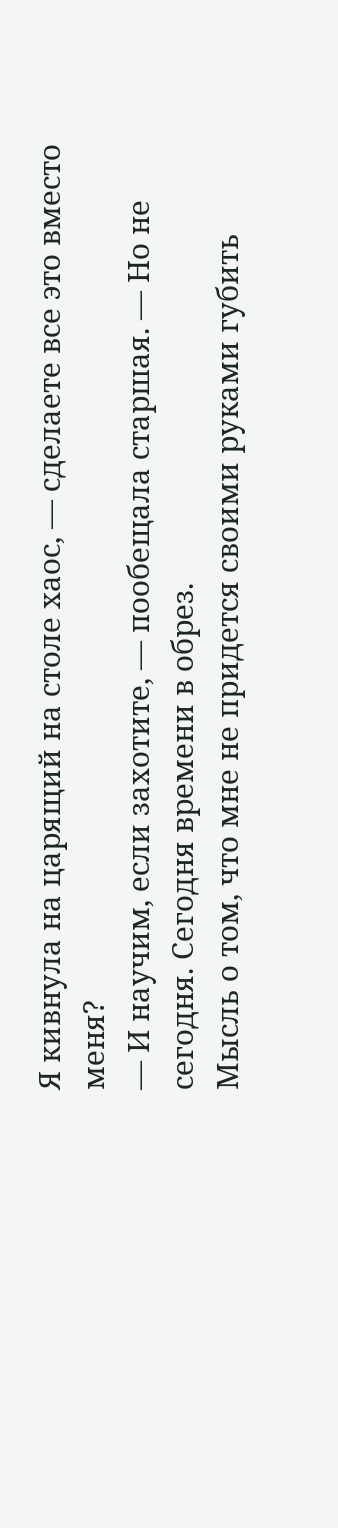Я кивнула на царящий на столе хаос, — сделаете все это вместо меня?
— И научим, если захотите, — пообещала старшая. — Но не сегодня. Сегодня времени в обрез.
Мысль о том, что мне не придется своими руками губить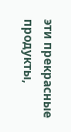эти прекрасные продукты,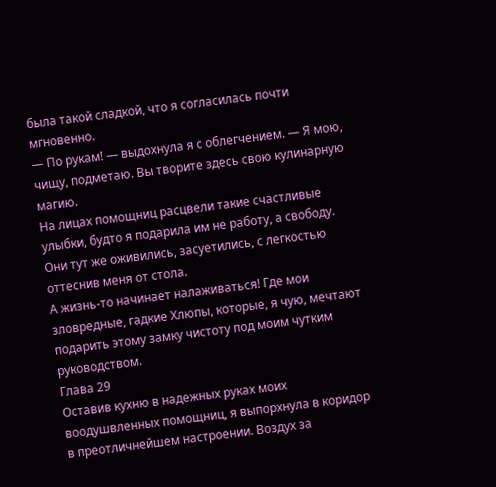была такой сладкой, что я согласилась почти мгновенно.
— По рукам! — выдохнула я с облегчением. — Я мою, чищу, подметаю. Вы творите здесь свою кулинарную магию.
На лицах помощниц расцвели такие счастливые улыбки, будто я подарила им не работу, а свободу. Они тут же оживились, засуетились, с легкостью оттеснив меня от стола.
А жизнь-то начинает налаживаться! Где мои зловредные, гадкие Хлюпы, которые, я чую, мечтают подарить этому замку чистоту под моим чутким руководством.
Глава 29
Оставив кухню в надежных руках моих воодушвленных помощниц, я выпорхнула в коридор в преотличнейшем настроении. Воздух за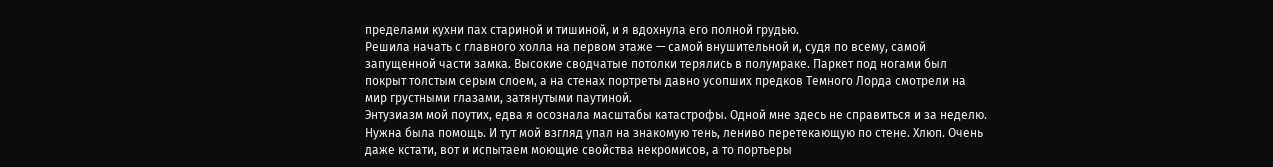пределами кухни пах стариной и тишиной, и я вдохнула его полной грудью.
Решила начать с главного холла на первом этаже — самой внушительной и, судя по всему, самой запущенной части замка. Высокие сводчатые потолки терялись в полумраке. Паркет под ногами был покрыт толстым серым слоем, а на стенах портреты давно усопших предков Темного Лорда смотрели на мир грустными глазами, затянутыми паутиной.
Энтузиазм мой поутих, едва я осознала масштабы катастрофы. Одной мне здесь не справиться и за неделю. Нужна была помощь. И тут мой взгляд упал на знакомую тень, лениво перетекающую по стене. Хлюп. Очень даже кстати, вот и испытаем моющие свойства некромисов, а то портьеры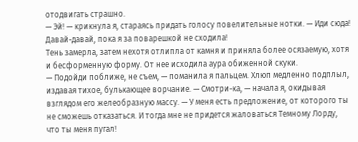отодвигать страшно.
— Эй! — крикнула я, стараясь придать голосу повелительные нотки. — Иди сюда! Давай-давай, пока я за поварешкой не сходила!
Тень замерла, затем нехотя отлипла от камня и приняла более осязаемую, хотя и бесформенную форму. От нее исходила аура обиженной скуки.
— Подойди поближе, не съем, — поманила я пальцем. Хлюп медленно подплыл, издавая тихое, булькающее ворчание. — Смотри-ка, — начала я, окидывая взглядом его желеобразную массу. — У меня есть предложение, от которого ты не сможешь отказаться. И тогда мне не придется жаловаться Темному Лорду, что ты меня пугал!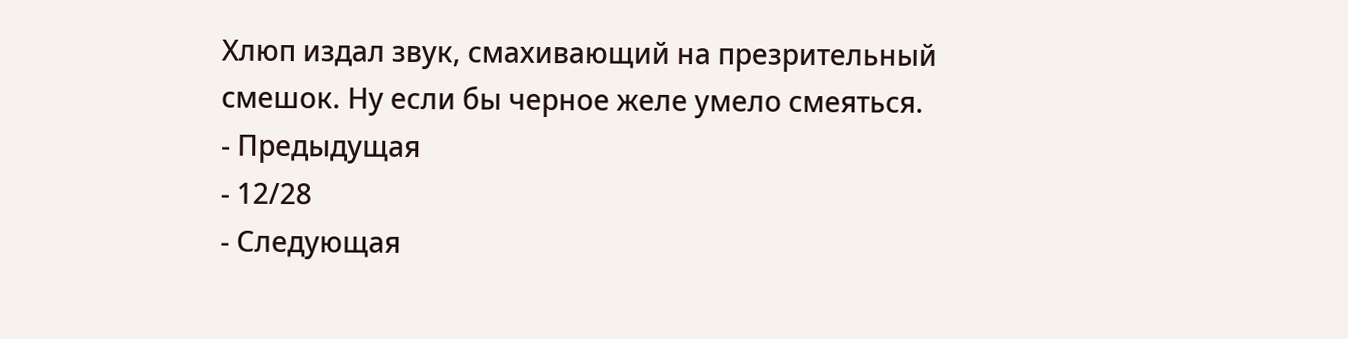Хлюп издал звук, смахивающий на презрительный смешок. Ну если бы черное желе умело смеяться.
- Предыдущая
- 12/28
- Следующая